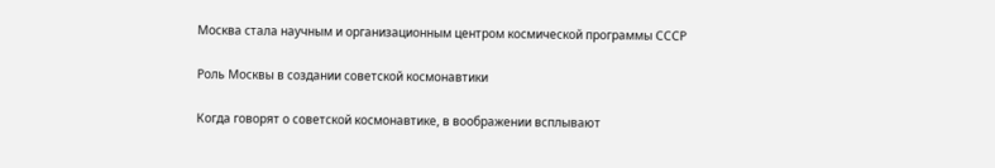Москва стала научным и организационным центром космической программы СССР

Роль Москвы в создании советской космонавтики

Когда говорят о советской космонавтике, в воображении всплывают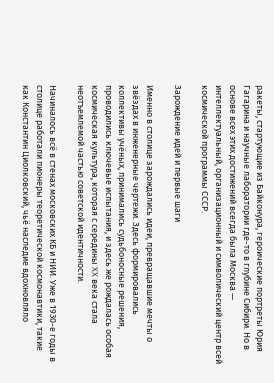ракеты, стартующие из Байконура, героические портреты Юрия Гагарина и научные лаборатории где-то в глубине Сибири. Но в основе всех этих достижений всегда была Москва — интеллектуальный, организационный и символический центр всей космической программы СССР.

Зарождение идей и первые шаги

Именно в столице зарождались идеи, превращавшие мечты о звёздах в инженерные чертежи. Здесь формировались коллективы учёных, принимались судьбоносные решения, проводились ключевые испытания, и здесь же рождалась особая космическая культура, которая с середины XX века стала неотъемлемой частью советской идентичности.

Начиналось всё в стенах московских КБ и НИИ. Уже в 1930-е годы в столице работали пионеры теоретической космонавтики, такие как Константин Циолковский, чьё наследие вдохновляло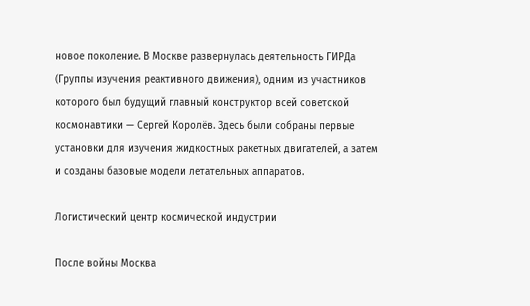новое поколение. В Москве развернулась деятельность ГИРДа (Группы изучения реактивного движения), одним из участников которого был будущий главный конструктор всей советской космонавтики — Сергей Королёв. Здесь были собраны первые установки для изучения жидкостных ракетных двигателей, а затем и созданы базовые модели летательных аппаратов.

Логистический центр космической индустрии

После войны Москва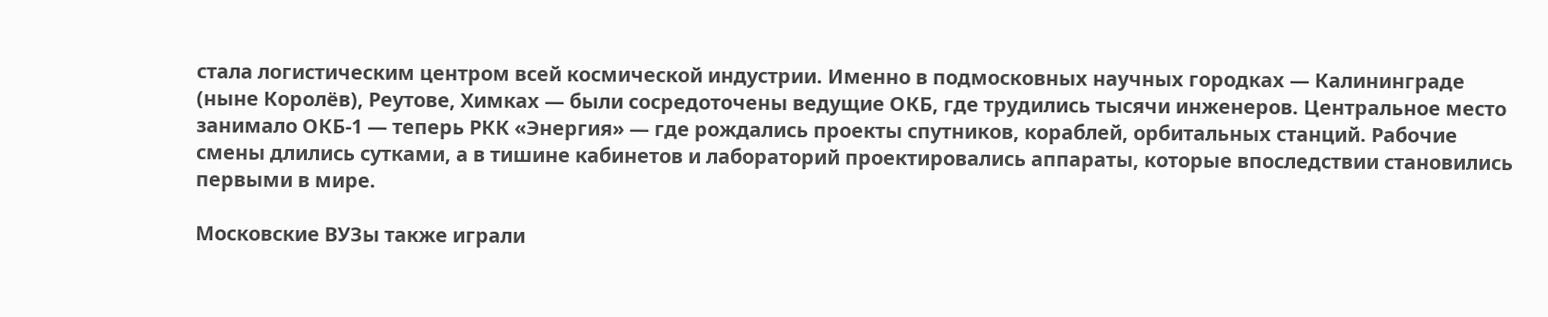стала логистическим центром всей космической индустрии. Именно в подмосковных научных городках — Калининграде (ныне Королёв), Реутове, Химках — были сосредоточены ведущие ОКБ, где трудились тысячи инженеров. Центральное место занимало ОКБ-1 — теперь РКК «Энергия» — где рождались проекты спутников, кораблей, орбитальных станций. Рабочие смены длились сутками, а в тишине кабинетов и лабораторий проектировались аппараты, которые впоследствии становились первыми в мире.

Московские ВУЗы также играли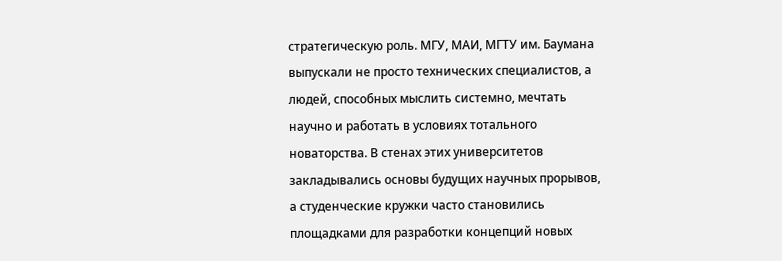стратегическую роль. МГУ, МАИ, МГТУ им. Баумана выпускали не просто технических специалистов, а людей, способных мыслить системно, мечтать научно и работать в условиях тотального новаторства. В стенах этих университетов закладывались основы будущих научных прорывов, а студенческие кружки часто становились площадками для разработки концепций новых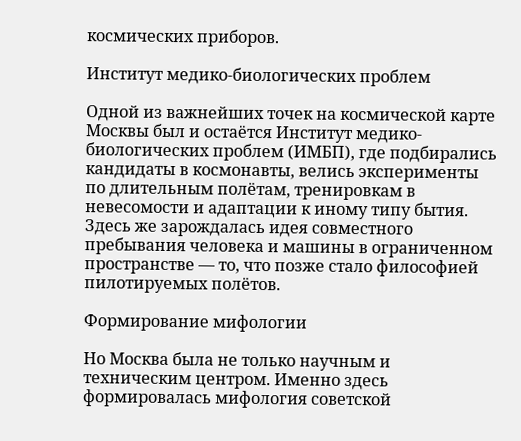космических приборов.

Институт медико-биологических проблем

Одной из важнейших точек на космической карте Москвы был и остаётся Институт медико-биологических проблем (ИМБП), где подбирались кандидаты в космонавты, велись эксперименты по длительным полётам, тренировкам в невесомости и адаптации к иному типу бытия. Здесь же зарождалась идея совместного пребывания человека и машины в ограниченном пространстве — то, что позже стало философией пилотируемых полётов.

Формирование мифологии

Но Москва была не только научным и техническим центром. Именно здесь формировалась мифология советской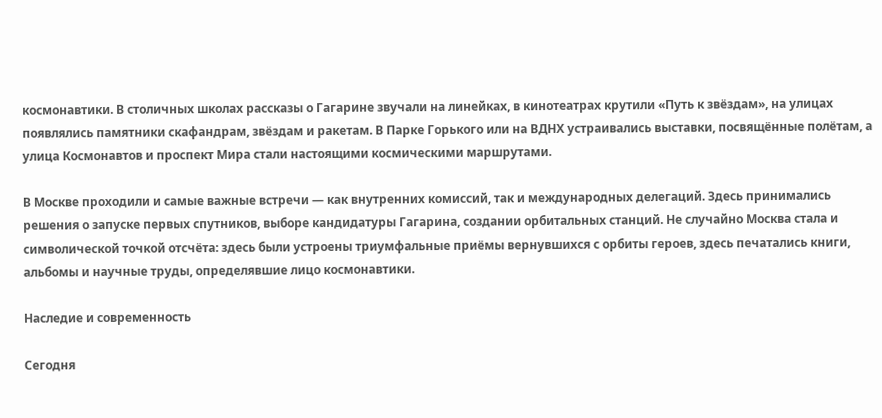космонавтики. В столичных школах рассказы о Гагарине звучали на линейках, в кинотеатрах крутили «Путь к звёздам», на улицах появлялись памятники скафандрам, звёздам и ракетам. В Парке Горького или на ВДНХ устраивались выставки, посвящённые полётам, а улица Космонавтов и проспект Мира стали настоящими космическими маршрутами.

В Москве проходили и самые важные встречи — как внутренних комиссий, так и международных делегаций. Здесь принимались решения о запуске первых спутников, выборе кандидатуры Гагарина, создании орбитальных станций. Не случайно Москва стала и символической точкой отсчёта: здесь были устроены триумфальные приёмы вернувшихся с орбиты героев, здесь печатались книги, альбомы и научные труды, определявшие лицо космонавтики.

Наследие и современность

Сегодня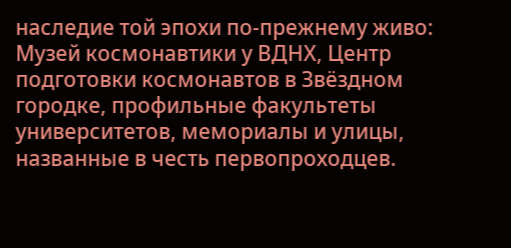наследие той эпохи по-прежнему живо: Музей космонавтики у ВДНХ, Центр подготовки космонавтов в Звёздном городке, профильные факультеты университетов, мемориалы и улицы, названные в честь первопроходцев.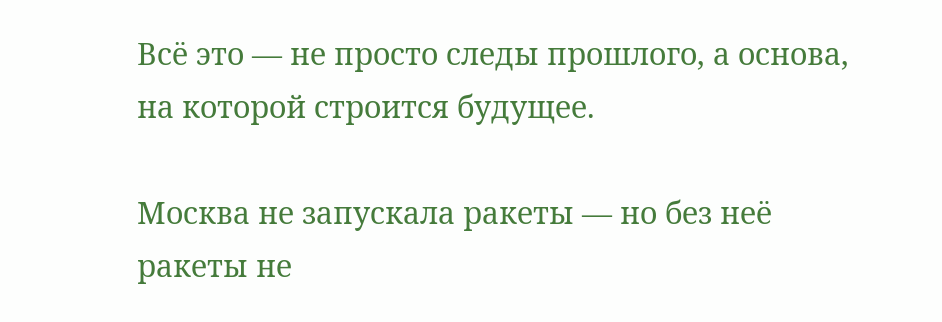Всё это — не просто следы прошлого, а основа, на которой строится будущее.

Москва не запускала ракеты — но без неё ракеты не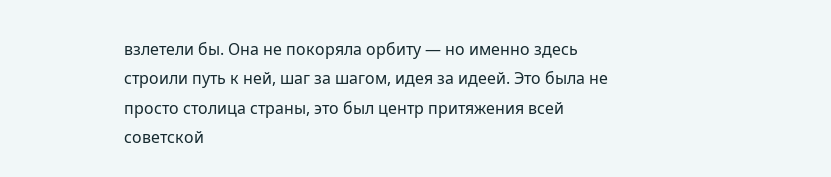взлетели бы. Она не покоряла орбиту — но именно здесь строили путь к ней, шаг за шагом, идея за идеей. Это была не просто столица страны, это был центр притяжения всей советской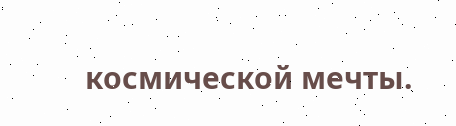космической мечты.